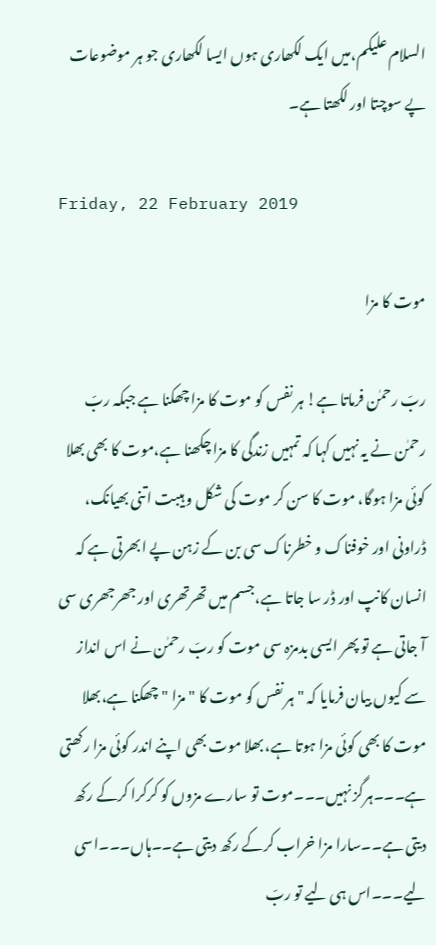السلام علیکم،میں ایک لکھاری ہوں ایسا لکھاری جو ہر موضوعات پے سوچتا اور لکھتا ہے۔

Friday, 22 February 2019

موت کا مزا

ربّ رحمٰن فرماتا ہے! ہر نفس کو موت کا مزا چھکنا ہے جبکہ ربّ رحمٰن نے یہ نہیں کہا کہ تمہیں زندگی کا مزا چکھنا ہے،موت کا بھی بھلا کوئی مزا ہوگا، موت کا سن کر موت کی شکل و ہیبت اتنی بھیانک، ڈراونی اور خوفناک و خطرناک سی بن کے زہن پے ابھرتی ہے کہ انسان کانپ اور ڈر سا جاتا ہے،جسم میں تھرتھری اور جھرجھری سی آ جاتی ہے تو پھر ایسی بدمزہ سی موت کو ربّ رحمٰن نے اس انداز سے کیوں بیان فرمایا کہ " ہر نفس کو موت کا " مزا " چھکنا ہے،بھلا موت کا بھی کوئی مزا ہوتا ہے، بھلا موت بھی اپنے اندر کوئی مزا رکھتی ہے۔۔۔ہرگز نہیں۔۔۔موت تو سارے مزوں کو کرکرا کرکے رکھ دیتی ہے۔۔سارا مزا خراب کرکے رکھ دیتی ہے۔۔ہاں۔۔۔اسی لیے۔۔۔اس ہی لیے تو ربّ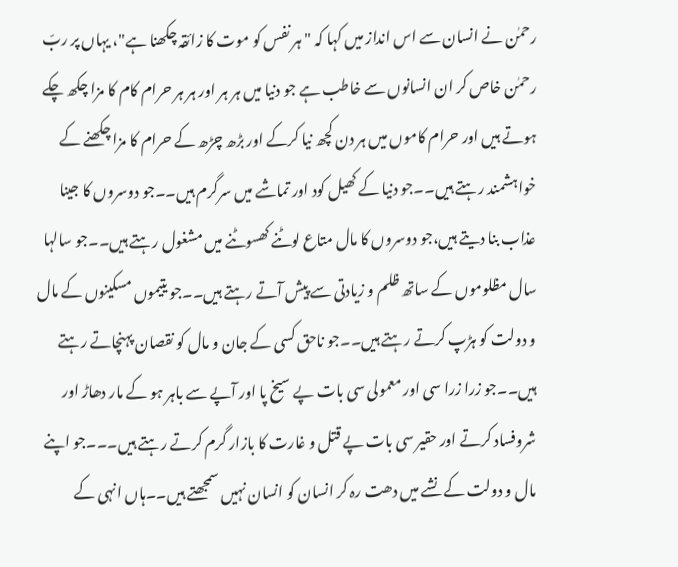رحمٰن نے انسان سے اس انداز میں کہا کہ "ہر نفس کو موت کا زائقہ چکھنا ہے"، یہاں پر ربّ رحمٰن خاص کر ان انسانوں سے خاطب ہے جو دنیا میں ہر ہر اور ہر ہر حرام کام کا مزا چکھ چکے ہوتے ہیں اور حرام کاموں میں ہر دن کچھ نیا کرکے اور بڑھ چڑھ کے حرام کا مزا چکھنے کے خواہشمند رہتے ہیں۔۔جو دنیا کے کھیل کود اور تماشے میں سرگرم ہیں۔۔جو دوسروں کا جینا عذاب بنا دیتے ہیں،جو دوسروں کا مال متاع لوٹنے کھسوٹنے میں مشغول رہتے ہیں۔۔جو سالہا سال مظلوموں کے ساتھ ظلم و زیادتی سے پیش آتے رہتے ہیں۔۔جو یتیموں مسکینوں کے مال و دولت کو ہڑپ کرتے رہتے ہیں۔۔جو ناحق کسی کے جان و مال کو نقصان پہنچاتے رہتے ہیں۔۔جو زرا زرا سی اور معمولی سی بات پے سیخ پا اور آپے سے باہر ہو کے مار دھاڑ اور شروفساد کرتے اور حقیر سی بات پے قتل و غارت کا بازار گرم کرتے رہتے ہیں۔۔۔جو اپنے مال و دولت کے نشے میں دھت رہ کر انسان کو انسان نہیں سمجھتے ہیں۔۔ہاں انہی کے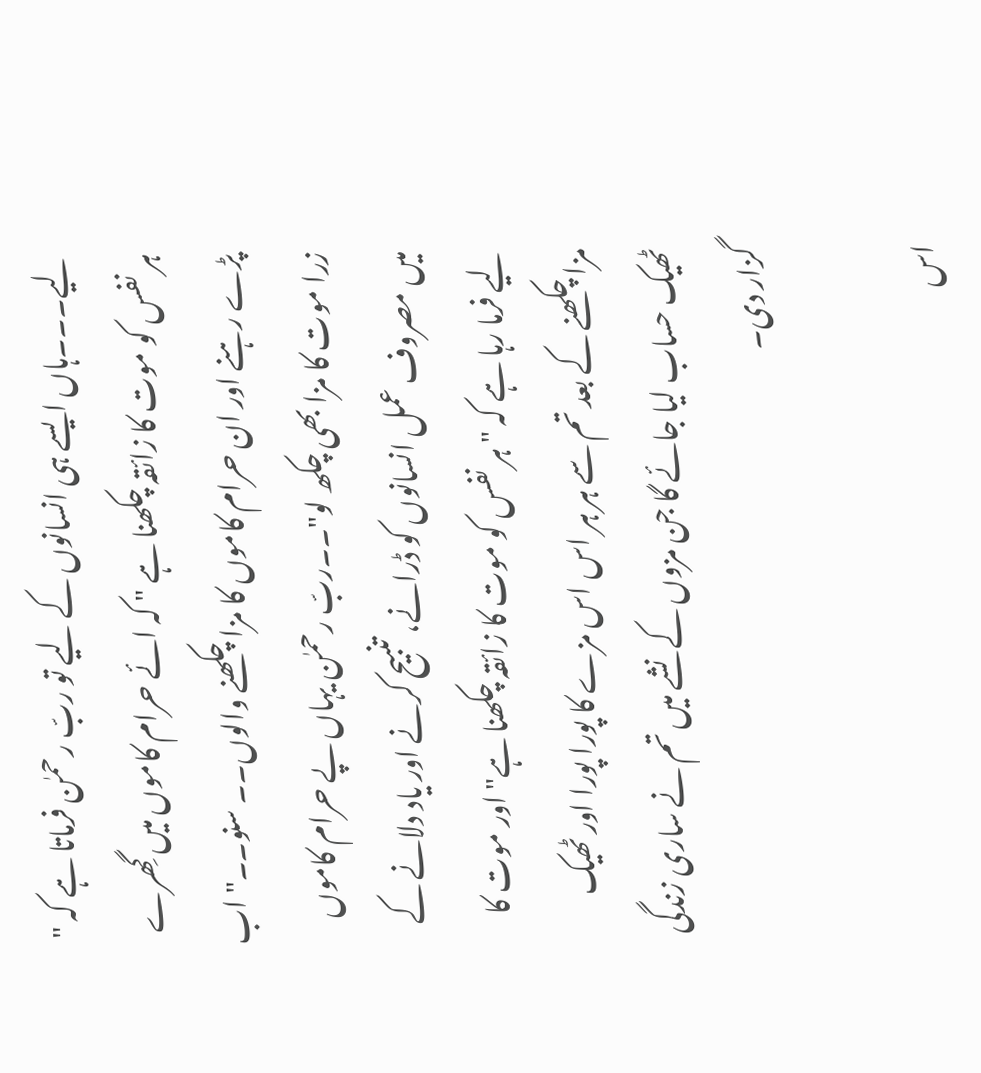لیے۔۔۔ہاں ایسے ہی انسانوں کے لیے تو ربّ رحمٰن فرماتا ہے کہ " ہر نفس کو موت کا زائقہ چکھنا ہے " کہ ائے حرام کاموں میں گِھرے پڑے رہنے اور ان حرام کاموں کا مزا چکھنے والوں۔۔ سنو۔۔" اب زرا موت کا مزا بھی چکھ لو"۔۔ربّ رحمٰن یہاں پے حرام کاموں میں مصروف عمل انسانوں کو ڈرانے، تنبیح کرنے اور یاد دلانے کے لیے فرما رہا ہے کہ " ہر نفس کو موت کا زائقہ چکھنا ہے" اور موت کا مزا چکھنے کے بعد تم سے ہر ہر اس اس مزے کا پورا پورا اور ٹھیک ٹھیک حساب لیا جائے گا جن مزوں کے نشے میں تم نے ساری زندگی گزار دی۔

اس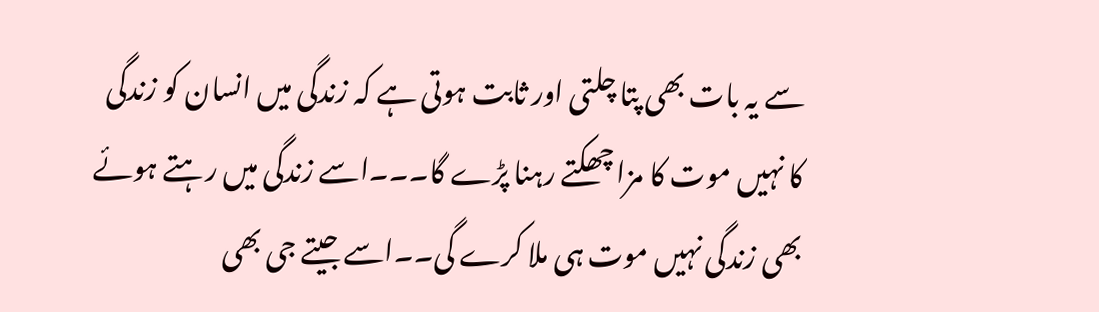سے یہ بات بھی پتا چلتی اور ثابت ہوتی ہے کہ زندگی میں انسان کو زندگی کا نہیں موت کا مزا چھکتے رہنا پڑے گا۔۔۔اسے زندگی میں رہتے ہوئے بھی زندگی نہیں موت ہی ملا کرے گی۔۔اسے جیتے جی بھی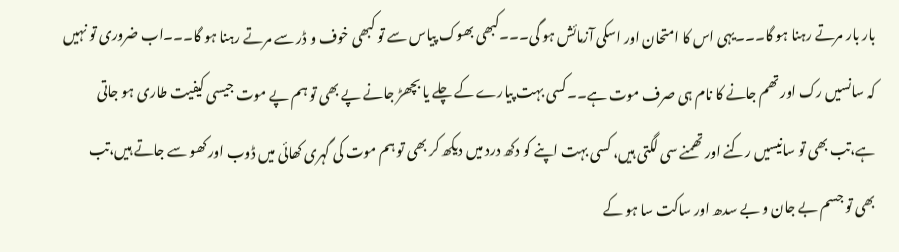بار بار مرتے رہنا ہو گا۔۔۔یہی اس کا امتحان اور اسکی آزمائش ہو گی۔۔۔کبھی بھوک پیاس سے تو کبھی خوف و ڈر سے مرتے رہنا ہو گا۔۔۔اب ضروری تو نہیں کہ سانسیں رک اور تھم جانے کا نام ہی صرف موت ہے۔۔کسی بہت پیارے کے چلے یا بچھڑ جانے پے بھی تو ہم پے موت جیسی کیفیت طاری ہو جاتی ہے،تب بھی تو سانیسیں رکنے اور تھمنے سی لگتی ہیں، کسی بہت اپنے کو دکھ درد میں دیکھ کر بھی تو ہم موت کی گہری کھائی میں ڈوب اور کھو سے جاتے ہیں،تب بھی تو جسم بے جان و بے سدھ اور ساکت سا ہو کے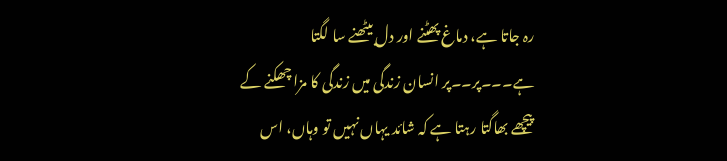رہ جاتا ہے، دماغ پھٹنے اور دل بیٹھنے سا لگتا ہے۔۔۔پر۔۔پر انسان زندگی میں زندگی کا مزا چھکنے کے پیچھے بھاگتا رہتا ہے کہ شائد یہاں نہیں تو وہاں، اس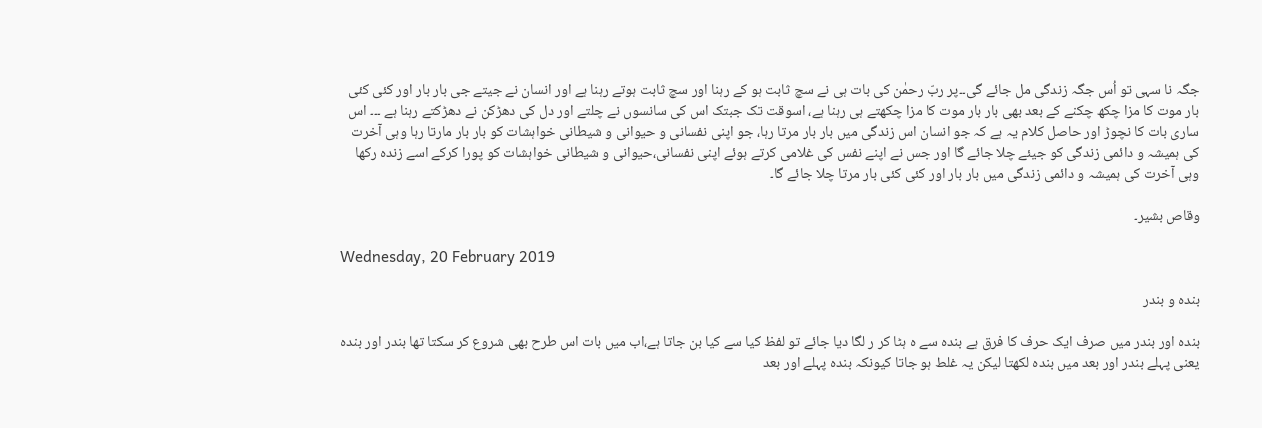جگہ نا سہی تو اُس جگہ زندگی مل جائے گی۔۔پر ربّ رحمٰن کی بات ہی نے سچ ثابت ہو کے رہنا اور سچ ثابت ہوتے رہنا ہے اور انسان نے جیتے جی بار بار اور کئی کئی بار موت کا مزا چکھ چکنے کے بعد بھی بار بار موت کا مزا چکھتے ہی رہنا ہے، اسوقت تک جبتک اس کی سانسوں نے چلتے اور دل کی دھڑکن نے دھڑکتے رہنا ہے ۔۔۔ اس ساری بات کا نچوڑ اور حاصل کلام یہ ہے کہ جو انسان اس زندگی میں بار بار مرتا رہا، جو اپنی نفسانی و حیوانی و شیطانی خواہشات کو بار بار مارتا رہا وہی آخرت کی ہمیشہ و دائمی زندگی کو جیئے چلا جائے گا اور جس نے اپنے نفس کی غلامی کرتے ہوئے اپنی نفسانی،حیوانی و شیطانی خواہشات کو پورا کرکے اسے زندہ رکھا وہی آخرت کی ہمیشہ و دائمی زندگی میں بار بار اور کئی کئی بار مرتا چلا جائے گا۔

وقاص بشیر۔

Wednesday, 20 February 2019

بندہ و بندر

بندہ اور بندر میں صرف ایک حرف کا فرق ہے بندہ سے ہ ہٹا کر ر لگا دیا جائے تو لفظ کیا سے کیا بن جاتا ہے،اب میں بات اس طرح بھی شروع کر سکتا تھا بندر اور بندہ یعنی پہلے بندر اور بعد میں بندہ لکھتا لیکن یہ غلط ہو جاتا کیونکہ بندہ پہلے اور بعد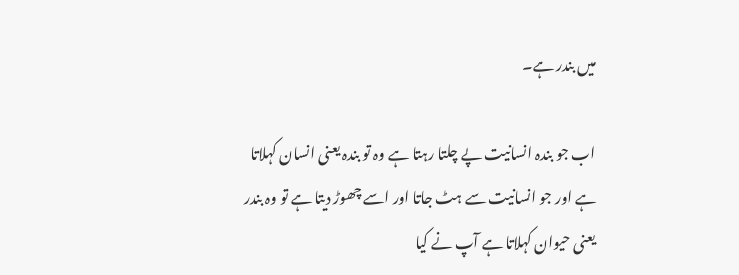میں بندر ہے۔

اب جو بندہ انسانیت پے چلتا رہتا ہے وہ تو بندہ یعنی انسان کہلاتا ہے اور جو انسانیت سے ہٹ جاتا اور اسے چھوڑ دیتا ہے تو وہ بندر یعنی حیوان کہلاتا ہے آپ نے کیا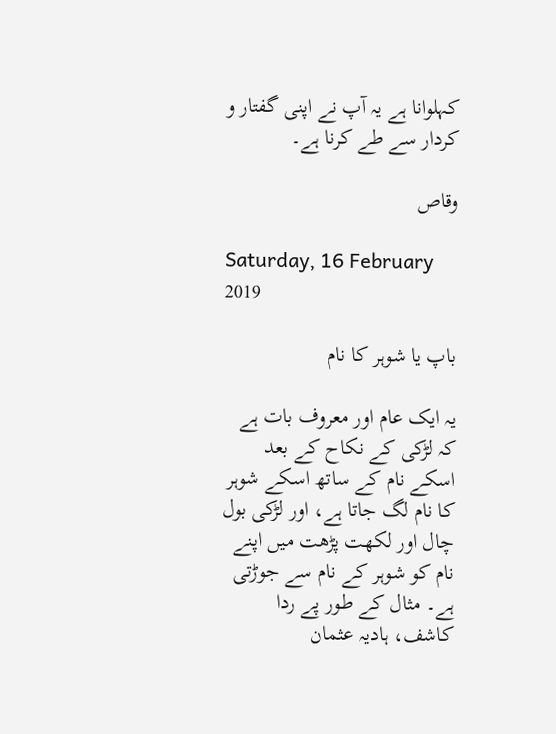کہلوانا ہے یہ آپ نے اپنی گفتار و کردار سے طے کرنا ہے۔

وقاص

Saturday, 16 February 2019

باپ یا شوہر کا نام

یہ ایک عام اور معروف بات ہے کہ لڑکی کے نکاح کے بعد اسکے نام کے ساتھ اسکے شوہر کا نام لگ جاتا ہے، اور لڑکی بول چال اور لکھت پڑھت میں اپنے نام کو شوہر کے نام سے جوڑتی ہے۔ مثال کے طور پے ردا کاشف، ہادیہ عثمان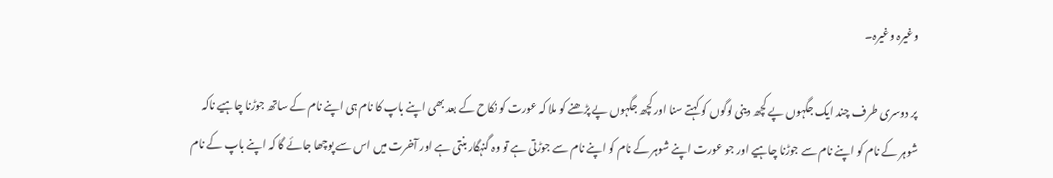وغیرہ وغیرہ۔

پر دوسری طرف چند ایک جگہوں پے کچھ دینی لوگوں کو کہتے سنا اور کچھ جگہوں پے پڑھنے کو ملا کہ عورت کو نکاح کے بعد بھی اپنے باپ کا نام ہی اپنے نام کے ساتھ جوڑنا چاہیے ناکہ شوہر کے نام کو اپنے نام سے جوڑنا چاہیے اور جو عورت اپنے شوہر کے نام کو اپنے نام سے جوڑتی ہے تو وہ گنہگار بنتی ہے اور آخرت میں اس سے پوچھا جائے گا کہ اپنے باپ کے نام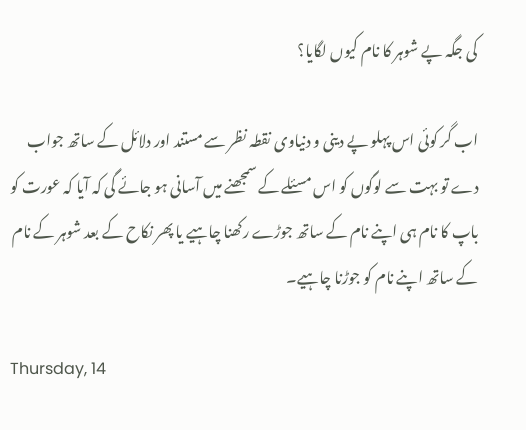کی جگہ پے شوہر کا نام کیوں لگایا؟

اب گر کوئی اس پہلو پے دینی و دنیاوی نقطہ نظر سے مستند اور دلائل کے ساتھ جواب دے تو بہت سے لوگوں کو اس مسئلے کے سمجھنے میں آسانی ہو جائے گی کہ آیا کہ عورت کو باپ کا نام ہی اپنے نام کے ساتھ جوڑے رکھنا چاہیے یا پھر نکاح کے بعد شوہر کے نام کے ساتھ اپنے نام کو جوڑنا چاہیے۔

Thursday, 14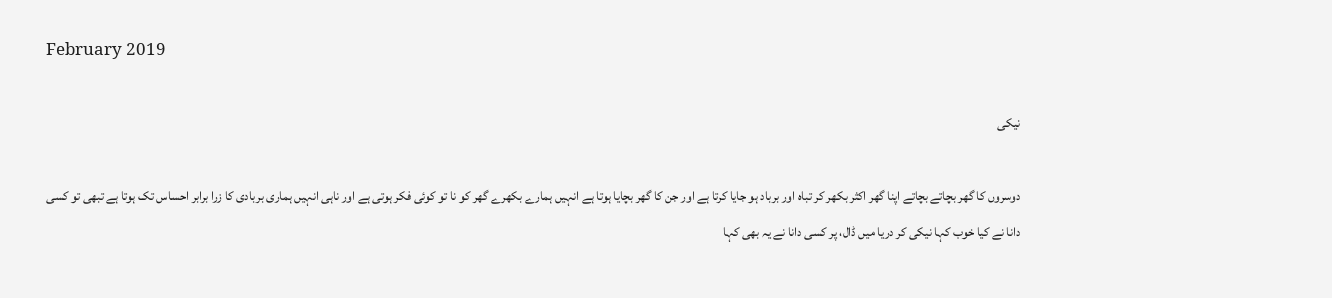February 2019

نیکی

دوسروں کا گھر بچاتے بچاتے اپنا گھر اکثر بکھر کر تباہ اور برباد ہو جایا کرتا ہے اور جن کا گھر بچایا ہوتا ہے انہیں ہمارے بکھرے گھر کو نا تو کوئی فکر ہوتی ہے اور ناہی انہیں ہماری بربادی کا زرا برابر احساس تک ہوتا ہے تبھی تو کسی دانا نے کیا خوب کہا نیکی کر دریا میں ڈال، پر کسی دانا نے یہ بھی کہا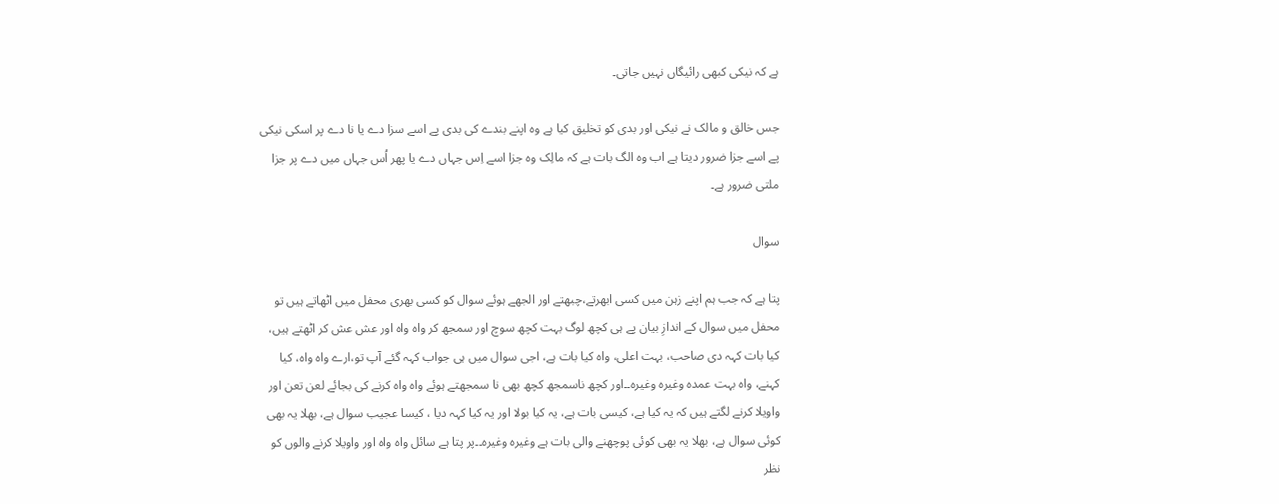ہے کہ نیکی کبھی رائیگاں نہیں جاتی۔

جس خالق و مالک نے نیکی اور بدی کو تخلیق کیا ہے وہ اپنے بندے کی بدی پے اسے سزا دے یا نا دے پر اسکی نیکی پے اسے جزا ضرور دیتا ہے اب وہ الگ بات ہے کہ مالِک وہ جزا اسے اِس جہاں دے یا پھر اُس جہاں میں دے پر جزا ملتی ضرور ہے۔

سوال

پتا ہے کہ جب ہم اپنے زہن میں کسی ابھرتے،چبھتے اور الجھے ہوئے سوال کو کسی بھری محفل میں اٹھاتے ہیں تو محفل میں سوال کے اندازِ بیان پے ہی کچھ لوگ بہت کچھ سوچ اور سمجھ کر واہ واہ اور عش عش کر اٹھتے ہیں، کیا بات کہہ دی صاحب، بہت اعلی، واہ کیا بات ہے، اجی سوال میں ہی جواب کہہ گئے آپ تو،ارے واہ واہ، کیا کہنے، واہ بہت عمدہ وغیرہ وغیرہ۔۔اور کچھ ناسمجھ کچھ بھی نا سمجھتے ہوئے واہ واہ کرنے کی بجائے لعن تعن اور واویلا کرنے لگتے ہیں کہ یہ کیا ہے، کیسی بات ہے، یہ کیا بولا اور یہ کیا کہہ دیا ، کیسا عجیب سوال ہے، بھلا یہ بھی کوئی سوال ہے، بھلا یہ بھی کوئی پوچھنے والی بات ہے وغیرہ وغیرہ۔۔پر پتا ہے سائل واہ واہ اور واویلا کرنے والوں کو نظر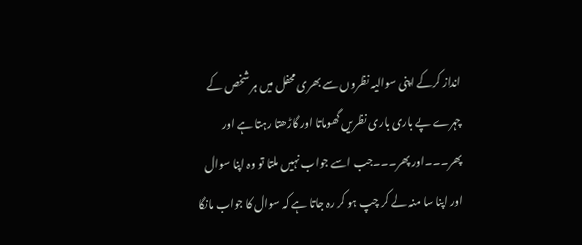انداز کرکے اپنی سوالیہ نظروں سے بھری محفل میں ہر شخص کے چہرے پے باری باری نظریں گھوماتا اور گاڑھتا رہتا ہے اور پھر۔۔۔اور پھر۔۔۔جب اسے جواب نہیں ملتا تو وہ اپنا سوال اور اپنا سا منہ لے کر چپ ہو کر رہ جاتا ہے کہ سوال کا جواب مانگا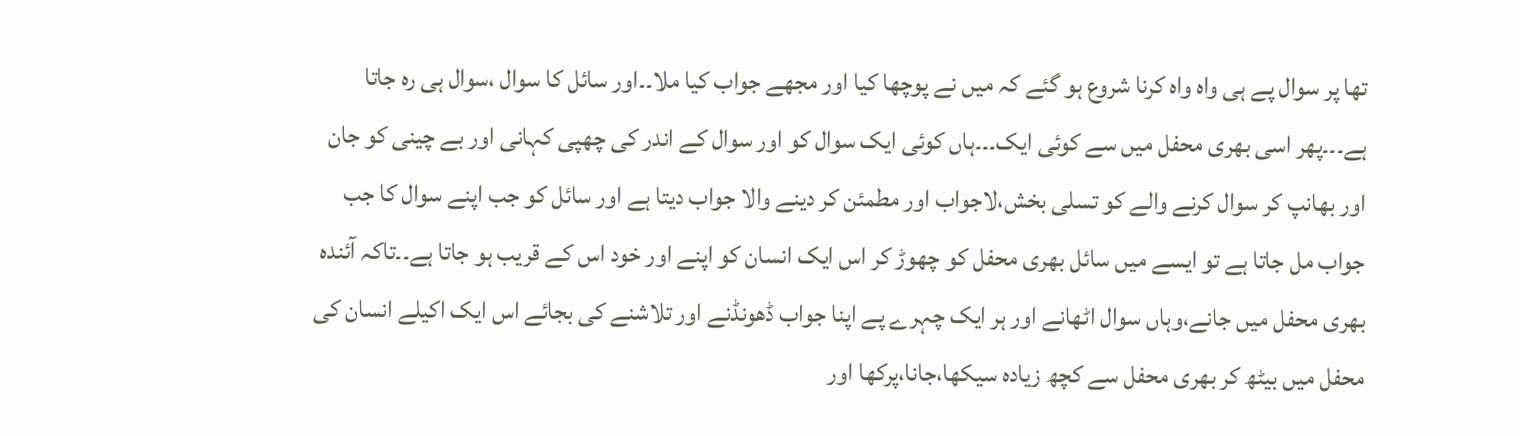تھا پر سوال پے ہی واہ واہ کرنا شروع ہو گئے کہ میں نے پوچھا کیا اور مجھے جواب کیا ملا۔۔اور سائل کا سوال ،سوال ہی رہ جاتا ہے۔۔۔پھر اسی بھری محفل میں سے کوئی ایک۔۔۔ہاں کوئی ایک سوال کو اور سوال کے اندر کی چھپی کہانی اور بے چینی کو جان اور بھانپ کر سوال کرنے والے کو تسلی بخش،لاجواب اور مطمئن کر دینے والا جواب دیتا ہے اور سائل کو جب اپنے سوال کا جب جواب مل جاتا ہے تو ایسے میں سائل بھری محفل کو چھوڑ کر اس ایک انسان کو اپنے اور خود اس کے قریب ہو جاتا ہے۔۔تاکہ آئندہ بھری محفل میں جانے،وہاں سوال اٹھانے اور ہر ایک چہرے پے اپنا جواب ڈھونڈنے اور تلاشنے کی بجائے اس ایک اکیلے انسان کی محفل میں بیٹھ کر بھری محفل سے کچھ زیادہ سیکھا،جانا،پرکھا اور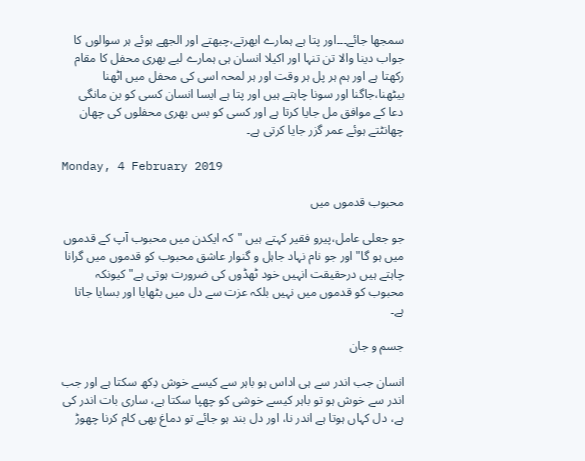سمجھا جائے۔۔۔اور پتا ہے ہمارے ابھرتے،چبھتے اور الجھے ہوئے ہر سوالوں کا جواب دینا والا تن تنہا اور اکیلا انسان ہی ہمارے لیے بھری محفل کا مقام رکھتا ہے اور ہم ہر پل ہر وقت اور ہر لمحہ اسی کی محفل میں اٹھنا بیٹھنا،جاگنا اور سونا چاہتے ہیں اور پتا ہے ایسا انسان کسی کو بن مانگی دعا کے موافق مل جایا کرتا ہے اور کسی کو بس بھری محفلوں کی چھان چھانٹتے ہوئے عمر گزر جایا کرتی ہے۔

Monday, 4 February 2019

محبوب قدموں میں

جو جعلی عامل،پیرو فقیر کہتے ہیں "کہ ایکدن میں محبوب آپ کے قدموں میں ہو گا" اور جو نام نہاد جاہل و گنوار عاشق محبوب کو قدموں میں گرانا چاہتے ہیں درحقیقت انہیں خود ٹھڈوں کی ضرورت ہوتی ہے" کیونکہ محبوب کو قدموں میں نہیں بلکہ عزت سے دل میں بٹھایا اور بسایا جاتا ہے۔

جسم و جان

انسان جب اندر سے ہی اداس ہو باہر سے کیسے خوش دِکھ سکتا ہے اور جب اندر سے خوش ہو تو باہر کیسے خوشی کو چھپا سکتا ہے، ساری بات اندر کی ہے، دل کہاں ہوتا ہے اندر نا، اور دل بند ہو جائے تو دماغ بھی کام کرنا چھوڑ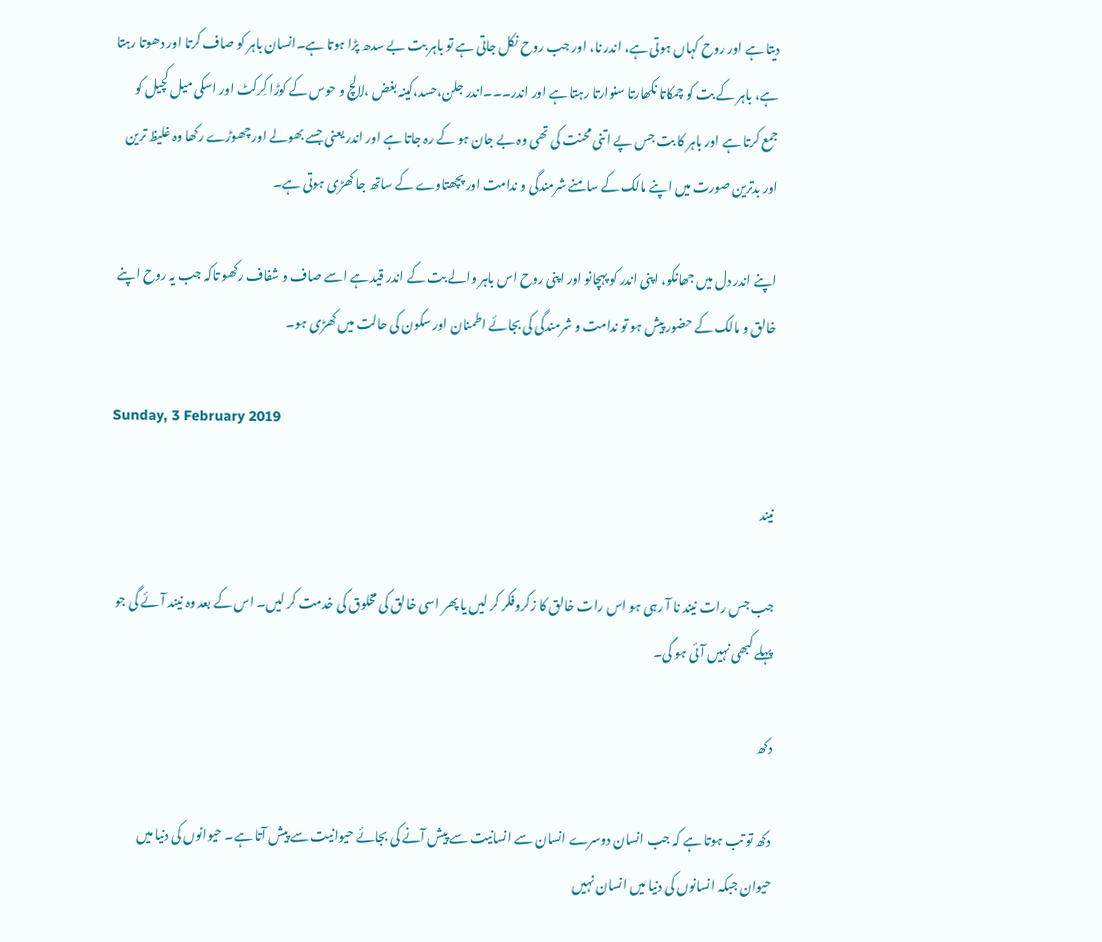دیتا ہے اور روح کہاں ہوتی ہے، اندر نا، اور جب روح نکل جاتی ہے تو باہر بت بے سدھ پڑا ہوتا ہے۔انسان باہر کو صاف کرتا اور دھوتا رہتا ہے، باہر کے بت کو چمکاتا نکھارتا سنوارتا رہتا ہے اور اندر۔۔۔اندر جلن،حسد،کینہ بغض ،لالچ و حوس کے کوڑا کِرکٹ اور اسکی میل کچیل کو جمع کرتا ہے اور باہر کا بت جس پے اتنی محنت کی تھی وہ بے جان ہو کے رہ جاتا ہے اور اندر یعنی جسے بھولے اور چھوڑے رکھا وہ غلیظ ترین اور بدترین صورت میں اپنے مالک کے سامنے شرمندگی و ندامت اور پچھتاوے کے ساتھ جا کھڑی ہوتی ہے۔

اپنے اندر دل میں جھانکو، اپنی اندر کو پہچانو اور اپنی روح اس باہر والے بت کے اندر قید ہے اسے صاف و شفاف رکھو تاکہ جب یہ روح اپنے خالق و مالک کے حضور پیش ہو تو ندامت و شرمندگی کی بجائے اطمنان اور سکون کی حالت میں کھڑی ہو۔

Sunday, 3 February 2019

نیند

جب جس رات نیند نا آ رہی ہو اس رات خالق کا زکروفکر کر لیں یا پھر اسی خالق کی مخلوق کی خدمت کر لیں۔ اس کے بعد وہ نیند آئے گی جو پہلے کبھی نہیں آئی ہو گی۔

دکھ

دکھ تو تب ہوتا ہے کہ جب انسان دوسرے انسان سے انسانیت سے پیش آنے کی بجائے حیوانیت سے پیش آتا ہے۔ حیوانوں کی دنیا میں حیوان جبکہ انسانوں کی دنیا میں انسان نہیں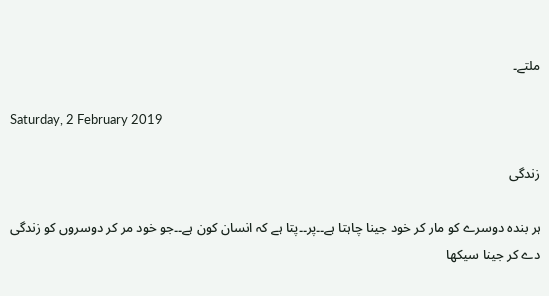ملتے۔

Saturday, 2 February 2019

زندگی

ہر بندہ دوسرے کو مار کر خود جینا چاہتا ہے۔۔پر۔۔پتا ہے کہ انسان کون ہے۔۔جو خود مر کر دوسروں کو زندگی دے کر جینا سیکھا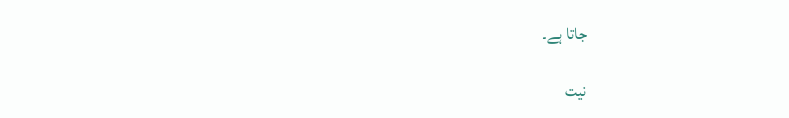جاتا ہے۔

نیت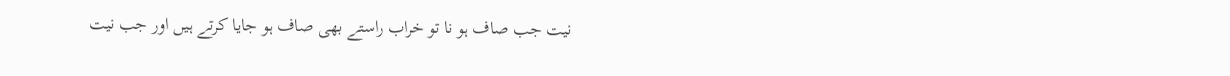نیت جب صاف ہو نا تو خراب راستے بھی صاف ہو جایا کرتے ہیں اور جب نیت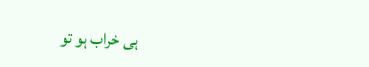ہی خراب ہو تو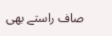صاف راستے بھی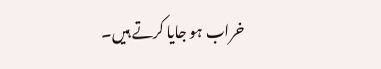خراب ہو جایا کرتے ہیں۔